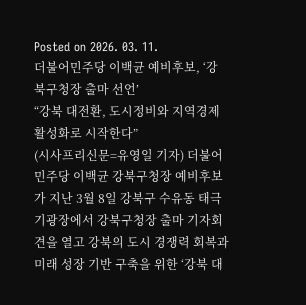Posted on 2026. 03. 11.
더불어민주당 이백균 예비후보, ‘강북구청장 출마 선언’
“강북 대전환, 도시정비와 지역경제 활성화로 시작한다”
(시사프리신문=유영일 기자) 더불어민주당 이백균 강북구청장 예비후보가 지난 3월 8일 강북구 수유동 태극기광장에서 강북구청장 출마 기자회견을 열고 강북의 도시 경쟁력 회복과 미래 성장 기반 구축을 위한 ‘강북 대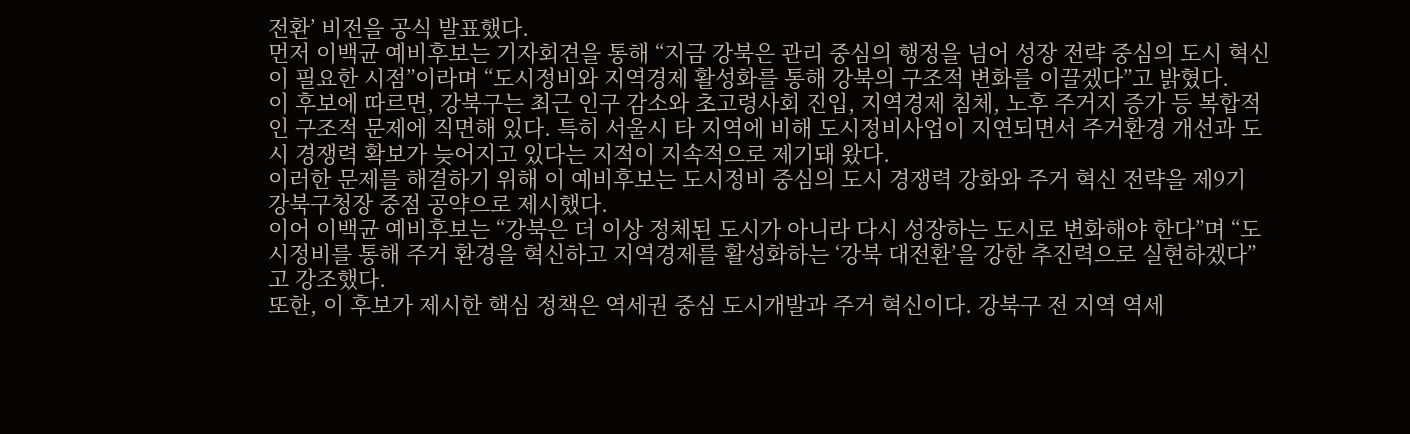전환’ 비전을 공식 발표했다.
먼저 이백균 예비후보는 기자회견을 통해 “지금 강북은 관리 중심의 행정을 넘어 성장 전략 중심의 도시 혁신이 필요한 시점”이라며 “도시정비와 지역경제 활성화를 통해 강북의 구조적 변화를 이끌겠다”고 밝혔다.
이 후보에 따르면, 강북구는 최근 인구 감소와 초고령사회 진입, 지역경제 침체, 노후 주거지 증가 등 복합적인 구조적 문제에 직면해 있다. 특히 서울시 타 지역에 비해 도시정비사업이 지연되면서 주거환경 개선과 도시 경쟁력 확보가 늦어지고 있다는 지적이 지속적으로 제기돼 왔다.
이러한 문제를 해결하기 위해 이 예비후보는 도시정비 중심의 도시 경쟁력 강화와 주거 혁신 전략을 제9기 강북구청장 중점 공약으로 제시했다.
이어 이백균 예비후보는 “강북은 더 이상 정체된 도시가 아니라 다시 성장하는 도시로 변화해야 한다”며 “도시정비를 통해 주거 환경을 혁신하고 지역경제를 활성화하는 ‘강북 대전환’을 강한 추진력으로 실현하겠다”고 강조했다.
또한, 이 후보가 제시한 핵심 정책은 역세권 중심 도시개발과 주거 혁신이다. 강북구 전 지역 역세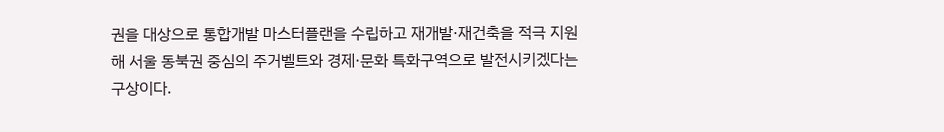권을 대상으로 통합개발 마스터플랜을 수립하고 재개발·재건축을 적극 지원해 서울 동북권 중심의 주거벨트와 경제·문화 특화구역으로 발전시키겠다는 구상이다.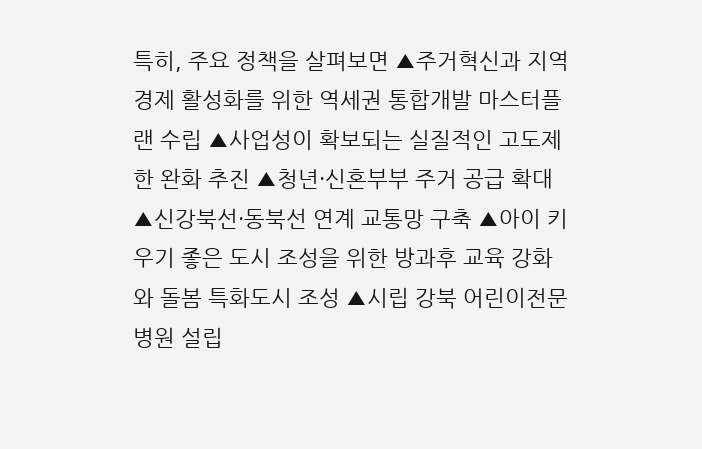특히, 주요 정책을 살펴보면 ▲주거혁신과 지역경제 활성화를 위한 역세권 통합개발 마스터플랜 수립 ▲사업성이 확보되는 실질적인 고도제한 완화 추진 ▲청년·신혼부부 주거 공급 확대 ▲신강북선·동북선 연계 교통망 구축 ▲아이 키우기 좋은 도시 조성을 위한 방과후 교육 강화와 돌봄 특화도시 조성 ▲시립 강북 어린이전문병원 설립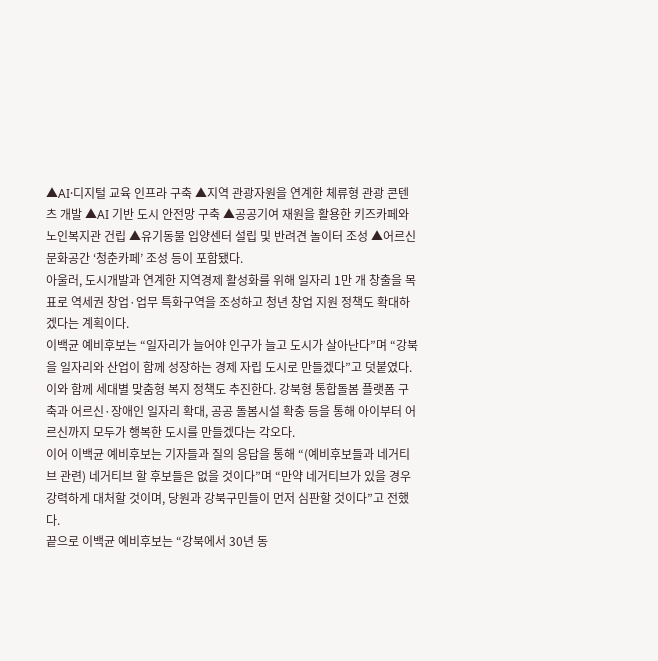▲AI·디지털 교육 인프라 구축 ▲지역 관광자원을 연계한 체류형 관광 콘텐츠 개발 ▲AI 기반 도시 안전망 구축 ▲공공기여 재원을 활용한 키즈카페와 노인복지관 건립 ▲유기동물 입양센터 설립 및 반려견 놀이터 조성 ▲어르신 문화공간 ‘청춘카페’ 조성 등이 포함됐다.
아울러, 도시개발과 연계한 지역경제 활성화를 위해 일자리 1만 개 창출을 목표로 역세권 창업·업무 특화구역을 조성하고 청년 창업 지원 정책도 확대하겠다는 계획이다.
이백균 예비후보는 “일자리가 늘어야 인구가 늘고 도시가 살아난다”며 “강북을 일자리와 산업이 함께 성장하는 경제 자립 도시로 만들겠다”고 덧붙였다.
이와 함께 세대별 맞춤형 복지 정책도 추진한다. 강북형 통합돌봄 플랫폼 구축과 어르신·장애인 일자리 확대, 공공 돌봄시설 확충 등을 통해 아이부터 어르신까지 모두가 행복한 도시를 만들겠다는 각오다.
이어 이백균 예비후보는 기자들과 질의 응답을 통해 “(예비후보들과 네거티브 관련) 네거티브 할 후보들은 없을 것이다”며 “만약 네거티브가 있을 경우 강력하게 대처할 것이며, 당원과 강북구민들이 먼저 심판할 것이다”고 전했다.
끝으로 이백균 예비후보는 “강북에서 30년 동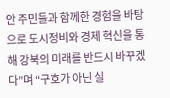안 주민들과 함께한 경험을 바탕으로 도시정비와 경제 혁신을 통해 강북의 미래를 반드시 바꾸겠다”며 “구호가 아닌 실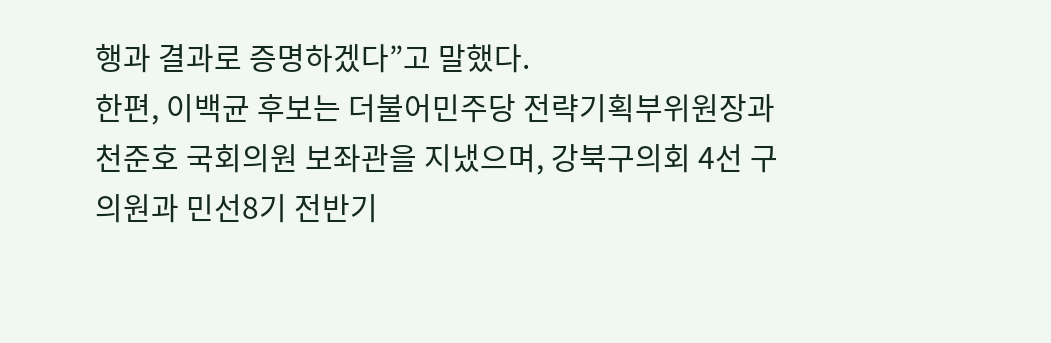행과 결과로 증명하겠다”고 말했다.
한편, 이백균 후보는 더불어민주당 전략기획부위원장과 천준호 국회의원 보좌관을 지냈으며, 강북구의회 4선 구의원과 민선8기 전반기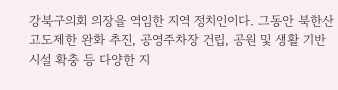강북구의회 의장을 역임한 지역 정치인이다. 그동안 북한산 고도제한 완화 추진, 공영주차장 건립, 공원 및 생활 기반시설 확충 등 다양한 지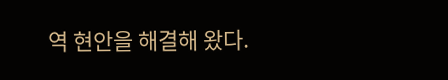역 현안을 해결해 왔다.